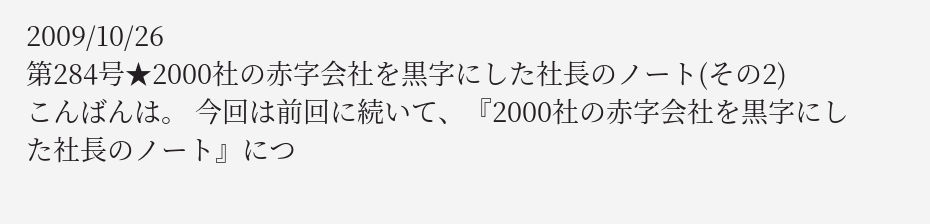2009/10/26
第284号★2000社の赤字会社を黒字にした社長のノート(その2)
こんばんは。 今回は前回に続いて、『2000社の赤字会社を黒字にし た社長のノート』につ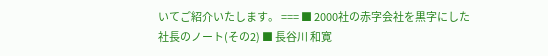いてご紹介いたします。 === ■ 2000社の赤字会社を黒字にした社長のノート(その2) ■ 長谷川 和寛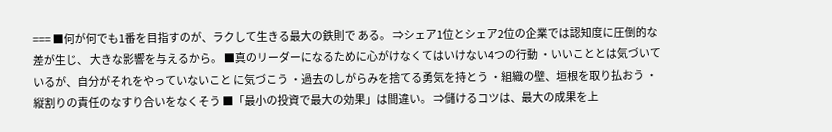=== ■何が何でも1番を目指すのが、ラクして生きる最大の鉄則で ある。 ⇒シェア1位とシェア2位の企業では認知度に圧倒的な差が生じ、 大きな影響を与えるから。 ■真のリーダーになるために心がけなくてはいけない4つの行動 ・いいこととは気づいているが、自分がそれをやっていないこと に気づこう ・過去のしがらみを捨てる勇気を持とう ・組織の壁、垣根を取り払おう ・縦割りの責任のなすり合いをなくそう ■「最小の投資で最大の効果」は間違い。 ⇒儲けるコツは、最大の成果を上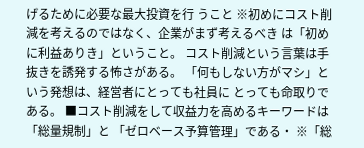げるために必要な最大投資を行 うこと ※初めにコスト削減を考えるのではなく、企業がまず考えるべき は「初めに利益ありき」ということ。 コスト削減という言葉は手抜きを誘発する怖さがある。 「何もしない方がマシ」という発想は、経営者にとっても社員に とっても命取りである。 ■コスト削減をして収益力を高めるキーワードは「総量規制」と 「ゼロベース予算管理」である・ ※「総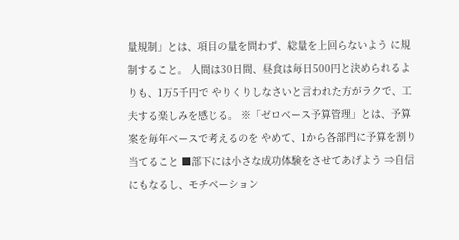量規制」とは、項目の量を問わず、総量を上回らないよう に規制すること。 人間は30日間、昼食は毎日500円と決められるよりも、1万5千円で やりくりしなさいと言われた方がラクで、工夫する楽しみを感じる。 ※「ゼロベース予算管理」とは、予算案を毎年ベースで考えるのを やめて、1から各部門に予算を割り当てること ■部下には小さな成功体験をさせてあげよう ⇒自信にもなるし、モチベーション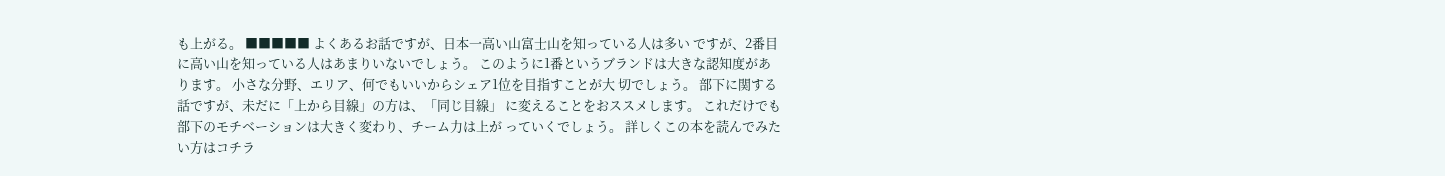も上がる。 ■■■■■ よくあるお話ですが、日本一高い山富士山を知っている人は多い ですが、2番目に高い山を知っている人はあまりいないでしょう。 このように1番というブランドは大きな認知度があります。 小さな分野、エリア、何でもいいからシェア1位を目指すことが大 切でしょう。 部下に関する話ですが、未だに「上から目線」の方は、「同じ目線」 に変えることをおススメします。 これだけでも部下のモチベーションは大きく変わり、チーム力は上が っていくでしょう。 詳しくこの本を読んでみたい方はコチラ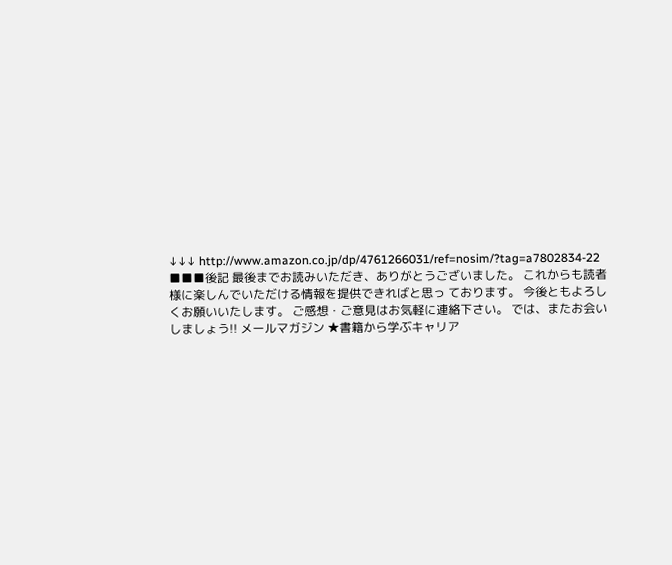↓↓↓ http://www.amazon.co.jp/dp/4761266031/ref=nosim/?tag=a7802834-22 ■■■後記 最後までお読みいただき、ありがとうございました。 これからも読者様に楽しんでいただける情報を提供できればと思っ ております。 今後ともよろしくお願いいたします。 ご感想・ご意見はお気軽に連絡下さい。 では、またお会いしましょう!! メールマガジン ★書籍から学ぶキャリア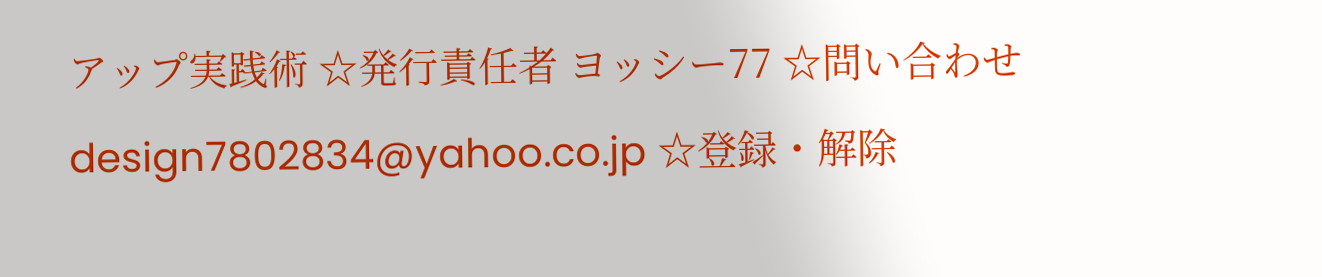アップ実践術 ☆発行責任者 ヨッシー77 ☆問い合わせ design7802834@yahoo.co.jp ☆登録・解除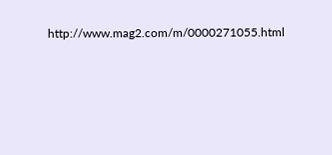http://www.mag2.com/m/0000271055.html